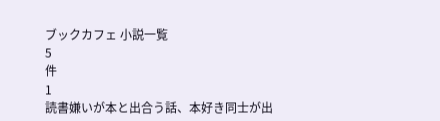ブックカフェ 小説一覧
5
件
1
読書嫌いが本と出合う話、本好き同士が出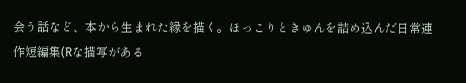会う話など、本から生まれた縁を描く。ほっこりときゅんを詰め込んだ日常連作短編集(Rな描写がある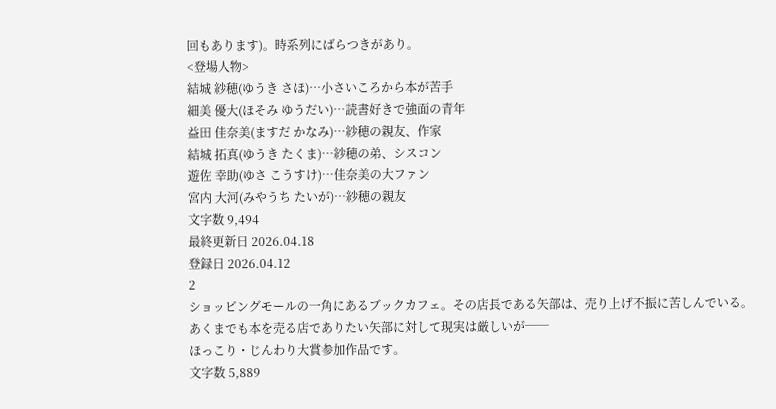回もあります)。時系列にばらつきがあり。
<登場人物>
結城 紗穂(ゆうき さほ)…小さいころから本が苦手
細美 優大(ほそみ ゆうだい)…読書好きで強面の青年
益田 佳奈美(ますだ かなみ)…紗穂の親友、作家
結城 拓真(ゆうき たくま)…紗穂の弟、シスコン
遊佐 幸助(ゆさ こうすけ)…佳奈美の大ファン
宮内 大河(みやうち たいが)…紗穂の親友
文字数 9,494
最終更新日 2026.04.18
登録日 2026.04.12
2
ショッピングモールの一角にあるブックカフェ。その店長である矢部は、売り上げ不振に苦しんでいる。
あくまでも本を売る店でありたい矢部に対して現実は厳しいが──
ほっこり・じんわり大賞参加作品です。
文字数 5,889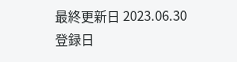最終更新日 2023.06.30
登録日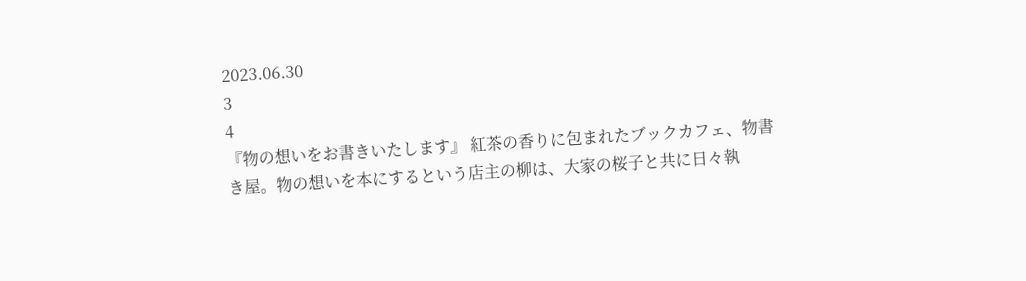2023.06.30
3
4
『物の想いをお書きいたします』 紅茶の香りに包まれたブックカフェ、物書き屋。物の想いを本にするという店主の柳は、大家の桜子と共に日々執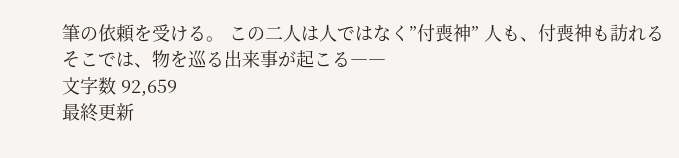筆の依頼を受ける。 この二人は人ではなく”付喪神” 人も、付喪神も訪れるそこでは、物を巡る出来事が起こる――
文字数 92,659
最終更新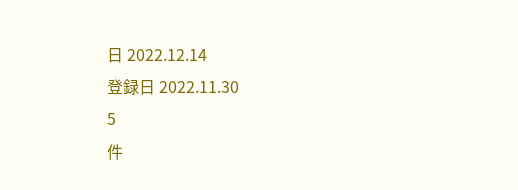日 2022.12.14
登録日 2022.11.30
5
件